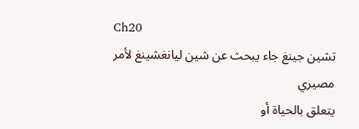Ch20
تشين جينغ جاء يبحث عن شين ليانغشينغ لأمر مصيري
يتعلق بالحياة أو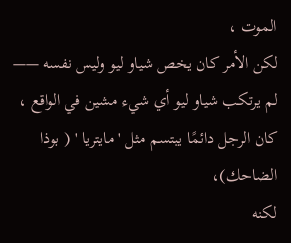الموت ،
لكن الأمر كان يخص شياو ليو وليس نفسه ——
لم يرتكب شياو ليو أي شيء مشين في الواقع ،
كان الرجل دائمًا يبتسم مثل ' مايتريا ' ( بوذا الضاحك)،
لكنه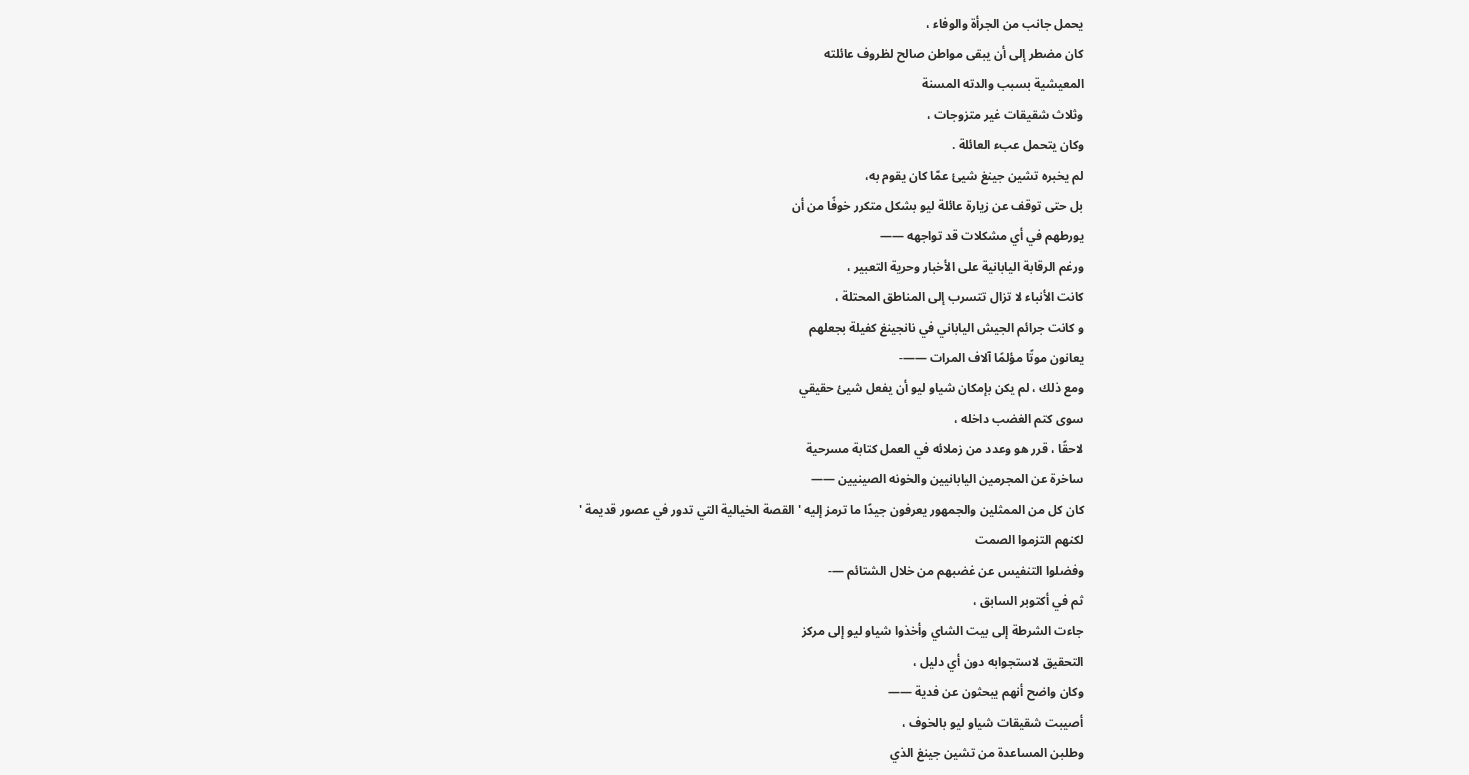يحمل جانب من الجرأة والوفاء ،
كان مضطر إلى أن يبقى مواطن صالح لظروف عائلته
المعيشية بسبب والدته المسنة
وثلاث شقيقات غير متزوجات ،
وكان يتحمل عبء العائلة .
لم يخبره تشين جينغ شيئ عمّا كان يقوم به،
بل حتى توقف عن زيارة عائلة ليو بشكل متكرر خوفًا من أن
يورطهم في أي مشكلات قد تواجهه ——
ورغم الرقابة اليابانية على الأخبار وحرية التعبير ،
كانت الأنباء لا تزال تتسرب إلى المناطق المحتلة ،
و كانت جرائم الجيش الياباني في نانجينغ كفيلة بجعلهم
يعانون موتًا مؤلمًا آلاف المرات ——-
ومع ذلك ، لم يكن بإمكان شياو ليو أن يفعل شيئ حقيقي
سوى كتم الغضب داخله ،
لاحقًا ، قرر هو وعدد من زملائه في العمل كتابة مسرحية
ساخرة عن المجرمين اليابانيين والخونه الصينيين ——
كان كل من الممثلين والجمهور يعرفون جيدًا ما ترمز إليه ' القصة الخيالية التي تدور في عصور قديمة '
لكنهم التزموا الصمت
وفضلوا التنفيس عن غضبهم من خلال الشتائم —-
ثم في أكتوبر السابق ،
جاءت الشرطة إلى بيت الشاي وأخذوا شياو ليو إلى مركز
التحقيق لاستجوابه دون أي دليل ،
وكان واضح أنهم يبحثون عن فدية ——
أصيبت شقيقات شياو ليو بالخوف ،
وطلبن المساعدة من تشين جينغ الذي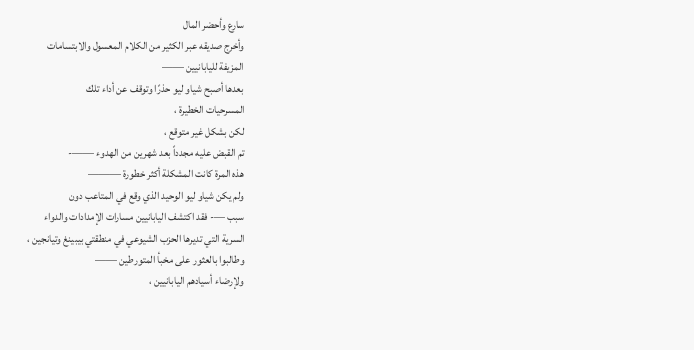سارع وأحضر المال
وأخرج صديقه عبر الكثير من الكلام المعسول والابتسامات
المزيفة لليابانيين ——
بعدها أصبح شياو ليو حذرًا وتوقف عن أداء تلك
المسرحيات الخطيرة ،
لكن بشكل غير متوقع ،
تم القبض عليه مجدداً بعد شهرين من الهدوء ——-
هذه المرة كانت المشكلة أكثر خطورة ———
ولم يكن شياو ليو الوحيد الذي وقع في المتاعب دون
سبب —- فقد اكتشف اليابانيين مسارات الإمدادات والدواء
السرية التي تديرها الحزب الشيوعي في منطقتي بيبينغ وتيانجين ،
وطالبوا بالعثور على مخبأ المتورطين ——
ولإرضاء أسيادهم اليابانيين ،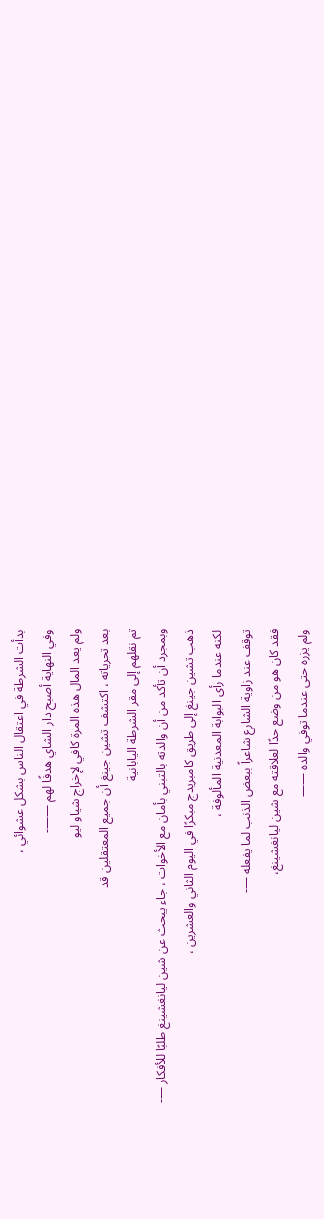بدأت الشرطة في اعتقال الناس بشكل عشوائي ،
وفي النهاية أصبح دار الشاي هدفًا لهم ——-
ولم يعد المال هذه المرة كافي لإخراج شياو ليو
بعد تحرياته ، اكتشف تشين جينغ أن جميع المعتقلين قد
تم نقلهم إلى مقر الشرطة اليابانية
وبمجرد أن تأكد من أن والدته بالتبني بأمان مع الأخوات ، جاء يبحث عن شين ليانغشينغ طلبًا للأفكار —-
ذهب تشين جينغ إلى طريق كامبريدج مبكرًا في اليوم الثاني والعشرين ،
لكنه عندما رأى البوابة المعدنية المألوفة ،
توقف عند زاوية الشارع شاعراً ببعض الذنب لما يفعله —-
فقد كان هو من وضع حدًا لعلاقته مع شين ليانغشينغ،
ولم يزره حتى عندما توفي والده ——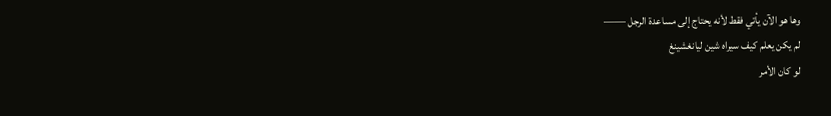وها هو الآن يأتي فقط لأنه يحتاج إلى مساعدة الرجل ——
لم يكن يعلم كيف سيراه شين ليانغشينغ
لو كان الأمر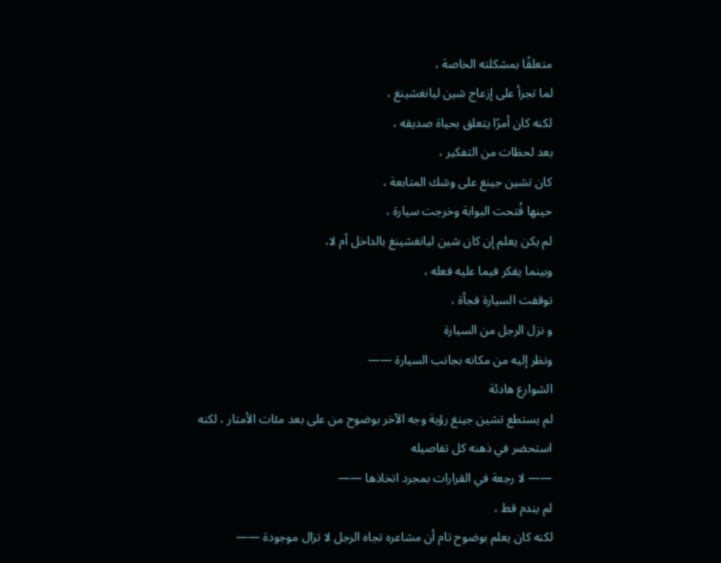متعلقًا بمشكلته الخاصة ،
لما تجرأ على إزعاج شين ليانغشينغ ،
لكنه كان أمرًا يتعلق بحياة صديقه ،
بعد لحظات من التفكير ،
كان تشين جينغ على وشك المتابعة ،
حينها فُتحت البوابة وخرجت سيارة ،
لم يكن يعلم إن كان شين ليانغشينغ بالداخل أم لا،
وبينما يفكر فيما عليه فعله ،
توقفت السيارة فجأة ،
و نزل الرجل من السيارة
ونظر إليه من مكانه بجانب السيارة ——
الشوارع هادئة
لم يستطع تشين جينغ رؤية وجه الآخر بوضوح من على بعد مئات الأمتار ، لكنه استحضر في ذهنه كل تفاصيله
—— لا رجعة في القرارات بمجرد اتخاذها ——
لم يندم قط ،
لكنه كان يعلم بوضوح تام أن مشاعره تجاه الرجل لا تزال موجودة ——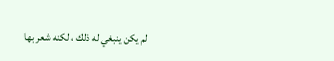لم يكن ينبغي له ذلك ، لكنه شعر بها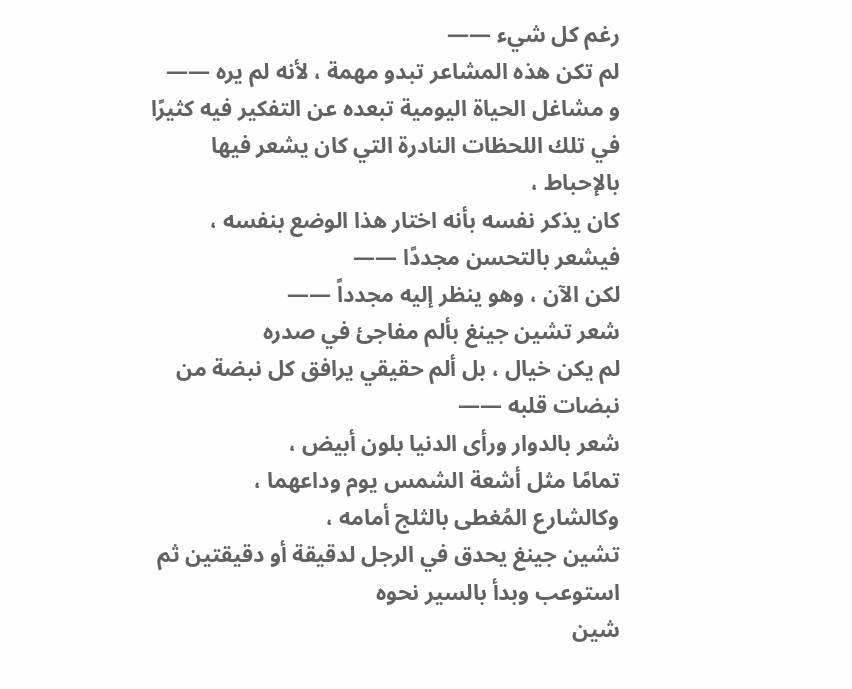رغم كل شيء ——
لم تكن هذه المشاعر تبدو مهمة ، لأنه لم يره ——
و مشاغل الحياة اليومية تبعده عن التفكير فيه كثيرًا
في تلك اللحظات النادرة التي كان يشعر فيها بالإحباط ،
كان يذكر نفسه بأنه اختار هذا الوضع بنفسه ،
فيشعر بالتحسن مجددًا ——
لكن الآن ، وهو ينظر إليه مجدداً ——
شعر تشين جينغ بألم مفاجئ في صدره
لم يكن خيال ، بل ألم حقيقي يرافق كل نبضة من نبضات قلبه ——
شعر بالدوار ورأى الدنيا بلون أبيض ،
تمامًا مثل أشعة الشمس يوم وداعهما ،
وكالشارع المُغطى بالثلج أمامه ،
تشين جينغ يحدق في الرجل لدقيقة أو دقيقتين ثم استوعب وبدأ بالسير نحوه
شين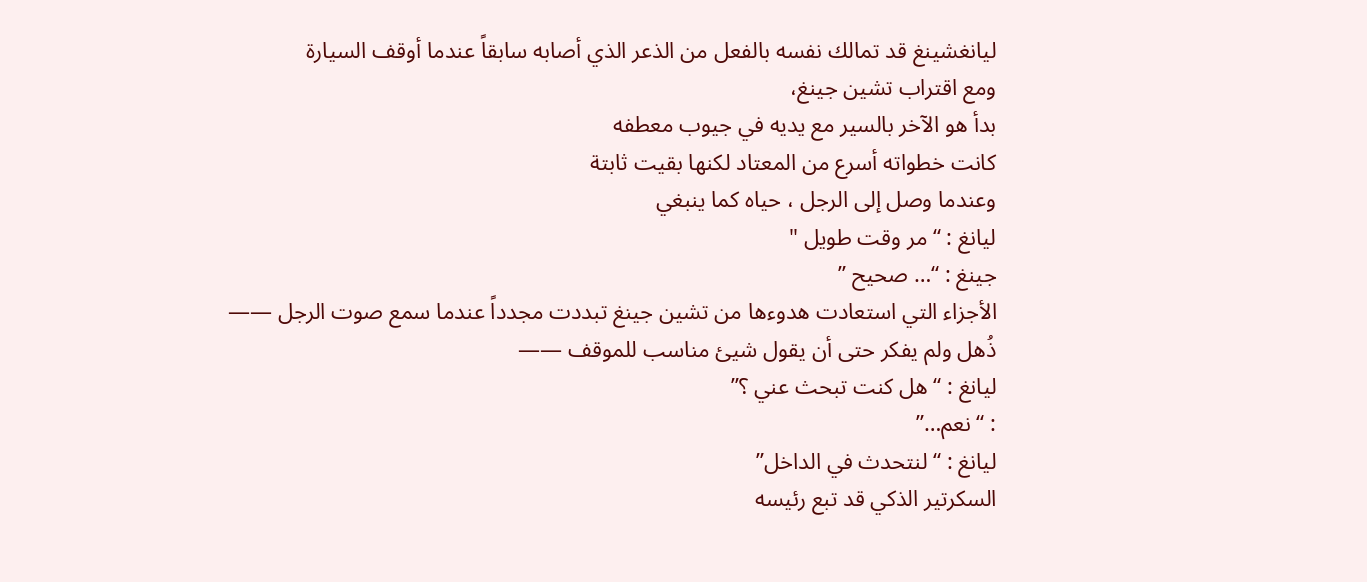ليانغشينغ قد تمالك نفسه بالفعل من الذعر الذي أصابه سابقاً عندما أوقف السيارة
ومع اقتراب تشين جينغ،
بدأ هو الآخر بالسير مع يديه في جيوب معطفه
كانت خطواته أسرع من المعتاد لكنها بقيت ثابتة
وعندما وصل إلى الرجل ، حياه كما ينبغي
ليانغ : “ مر وقت طويل "
جينغ : “… صحيح ”
الأجزاء التي استعادت هدوءها من تشين جينغ تبددت مجدداً عندما سمع صوت الرجل ——
ذُهل ولم يفكر حتى أن يقول شيئ مناسب للموقف ——
ليانغ : “ هل كنت تبحث عني ؟”
: “ نعم…”
ليانغ : “ لنتحدث في الداخل”
السكرتير الذكي قد تبع رئيسه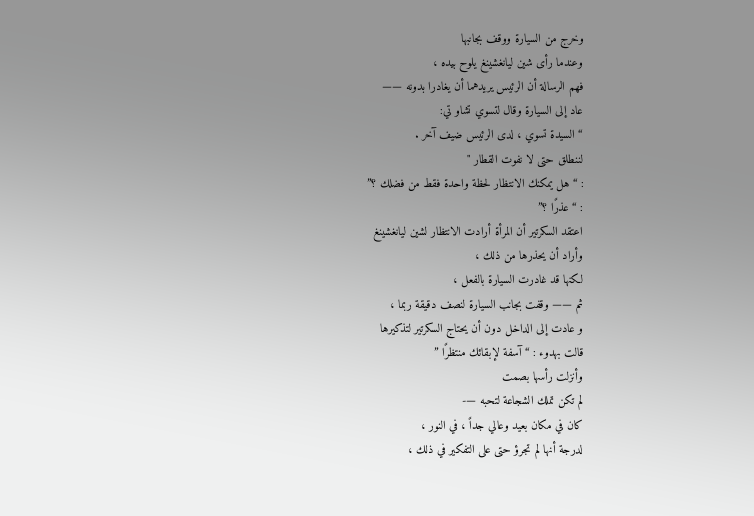وخرج من السيارة ووقف بجانبها
وعندما رأى شين ليانغشينغ يلوح بيده ،
فهم الرسالة أن الرئيس يريدهما أن يغادرا بدونه ——
عاد إلى السيارة وقال لتسوي تشاو تي:
“ السيدة تسوي ، لدى الرئيس ضيف آخر .
لننطلق حتى لا نفوت القطار "
: “ هل يمكنك الانتظار لحظة واحدة فقط من فضلك ؟”
: “ عذرًا ؟”
اعتقد السكرتير أن المرأة أرادت الانتظار لشين ليانغشينغ
وأراد أن يحذرها من ذلك ،
لكنها قد غادرت السيارة بالفعل ،
ثم —— وقفت بجانب السيارة لنصف دقيقة ربما ،
و عادت إلى الداخل دون أن يحتاج السكرتير لتذكيرها
قالت بهدوء : “ آسفة لإبقائك منتظرًا ”
وأنزلت رأسها بصمت
لم تكن تملك الشجاعة لتحبه —-
كان في مكان بعيد وعالي جداً ، في النور ،
لدرجة أنها لم تجرؤ حتى على التفكير في ذلك ،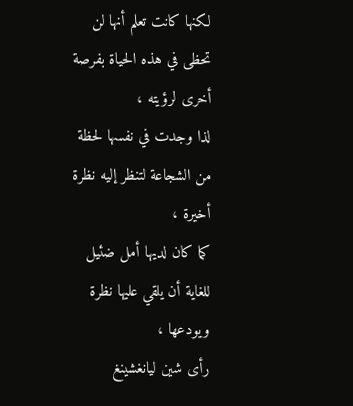لكنها كانت تعلم أنها لن تحظى في هذه الحياة بفرصة
أخرى لرؤيته ،
لذا وجدت في نفسها لحظة من الشجاعة لتنظر إليه نظرة أخيرة ،
كما كان لديها أمل ضئيل للغاية أن يلقي عليها نظرة
ويودعها ،
رأى شين ليانغشينغ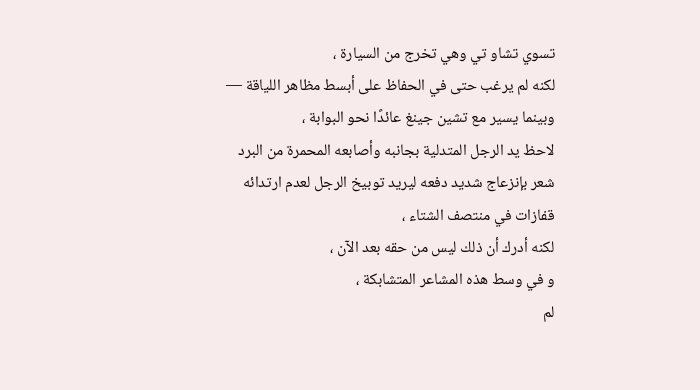تسوي تشاو تي وهي تخرج من السيارة ،
لكنه لم يرغب حتى في الحفاظ على أبسط مظاهر اللياقة —
وبينما يسير مع تشين جينغ عائدًا نحو البوابة ،
لاحظ يد الرجل المتدلية بجانبه وأصابعه المحمرة من البرد
شعر بإنزعاج شديد دفعه ليريد توبيخ الرجل لعدم ارتدائه
قفازات في منتصف الشتاء ،
لكنه أدرك أن ذلك ليس من حقه بعد الآن ،
و في وسط هذه المشاعر المتشابكة ،
لم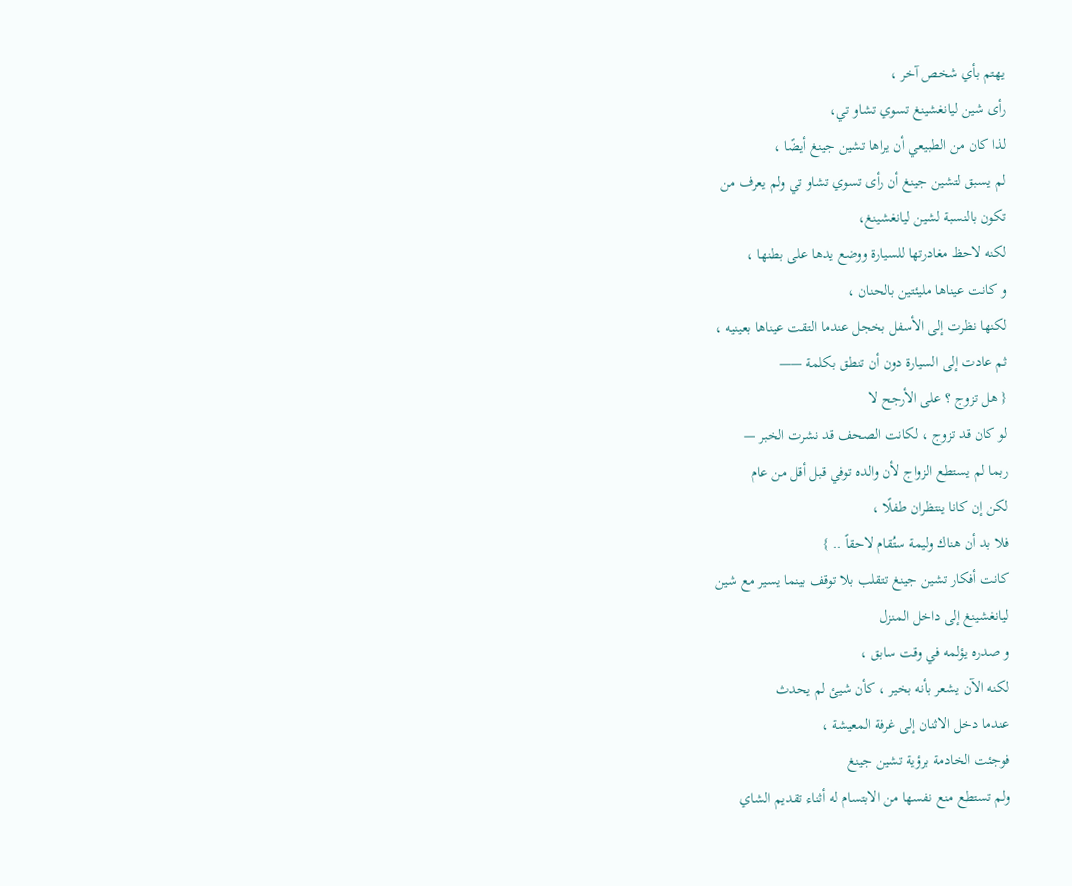يهتم بأي شخص آخر ،
رأى شين ليانغشينغ تسوي تشاو تي،
لذا كان من الطبيعي أن يراها تشين جينغ أيضًا ،
لم يسبق لتشين جينغ أن رأى تسوي تشاو تي ولم يعرف من
تكون بالنسبة لشين ليانغشينغ،
لكنه لاحظ مغادرتها للسيارة ووضع يدها على بطنها ،
و كانت عيناها مليئتين بالحنان ،
لكنها نظرت إلى الأسفل بخجل عندما التقت عيناها بعينيه ،
ثم عادت إلى السيارة دون أن تنطق بكلمة ——
{ هل تزوج ؟ على الأرجح لا
لو كان قد تزوج ، لكانت الصحف قد نشرت الخبر —
ربما لم يستطع الزواج لأن والده توفي قبل أقل من عام
لكن إن كانا ينتظران طفلًا ،
فلا بد أن هناك وليمة ستُقام لاحقاً .. }
كانت أفكار تشين جينغ تتقلب بلا توقف بينما يسير مع شين
ليانغشينغ إلى داخل المنزل
و صدره يؤلمه في وقت سابق ،
لكنه الآن يشعر بأنه بخير ، كأن شيئ لم يحدث
عندما دخل الاثنان إلى غرفة المعيشة ،
فوجئت الخادمة برؤية تشين جينغ
ولم تستطع منع نفسها من الابتسام له أثناء تقديم الشاي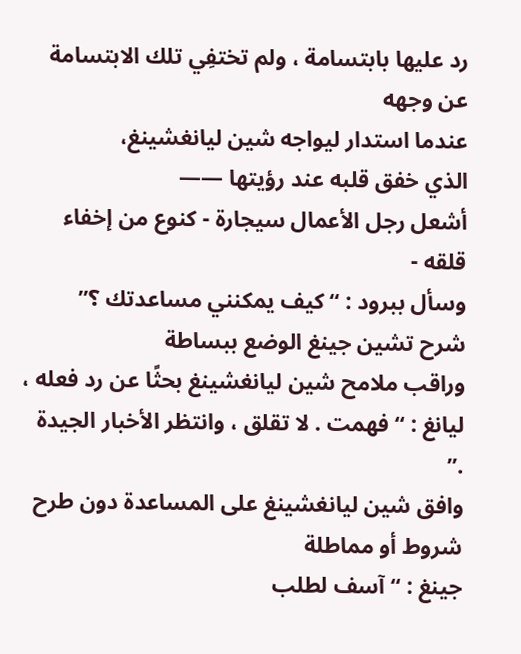رد عليها بابتسامة ، ولم تختفِي تلك الابتسامة عن وجهه
عندما استدار ليواجه شين ليانغشينغ،
الذي خفق قلبه عند رؤيتها ——
أشعل رجل الأعمال سيجارة - كنوع من إخفاء قلقه -
وسأل ببرود : “ كيف يمكنني مساعدتك ؟”
شرح تشين جينغ الوضع ببساطة
وراقب ملامح شين ليانغشينغ بحثًا عن رد فعله ،
ليانغ : “ فهمت . لا تقلق ، وانتظر الأخبار الجيدة .”
وافق شين ليانغشينغ على المساعدة دون طرح شروط أو مماطلة
جينغ : “ آسف لطلب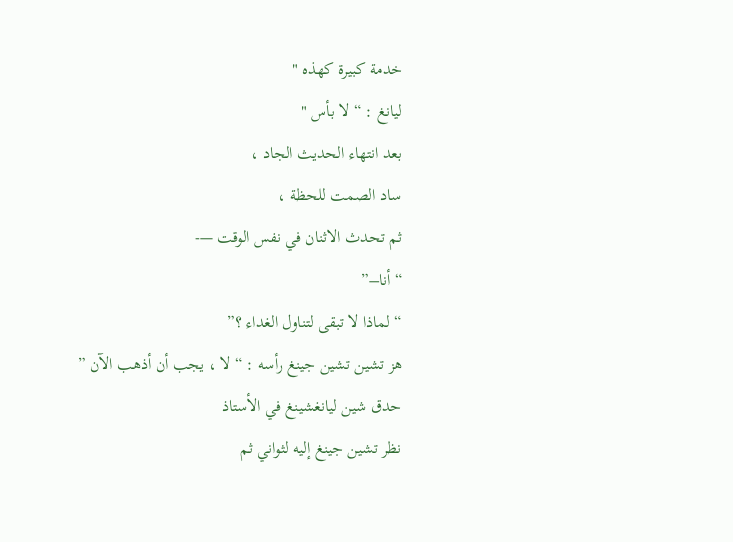خدمة كبيرة كهذه "
ليانغ : “ لا بأس "
بعد انتهاء الحديث الجاد ،
ساد الصمت للحظة ،
ثم تحدث الاثنان في نفس الوقت —-
“ أنا–”
“ لماذا لا تبقى لتناول الغداء ؟”
هز تشين تشين جينغ رأسه : “ لا ، يجب أن أذهب الآن ”
حدق شين ليانغشينغ في الأستاذ
نظر تشين جينغ إليه لثواني ثم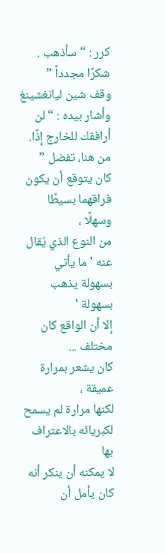كرر : “ سأذهب .
شكرًا مجدداً ”
وقف شين ليانغشينغ وأشار بيده : “ لن أرافقك للخارج إذًا. من هنا، تفضل ”
كان يتوقع أن يكون فراقهما بسيطًا وسهلًا ،
من النوع الذي يُقال عنه ' ما يأتي بسهولة يذهب بسهولة '
إلا أن الواقع كان مختلف ...
كان يشعر بمرارة عميقة ،
لكنها مرارة لم يسمح لكبريائه بالاعتراف بها
لا يمكنه أن ينكر أنه كان يأمل أن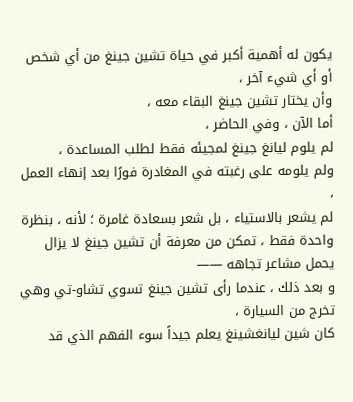يكون له أهمية أكبر في حياة تشين جينغ من أي شخص أو أي شيء آخر ،
وأن يختار تشين جينغ البقاء معه ،
أما الآن ، وفي الحاضر ،
لم يلوم ليانغ جينغ لمجيئه فقط لطلب المساعدة ،
ولم يلومه على رغبته في المغادرة فورًا بعد إنهاء العمل ،
لم يشعر بالاستياء ، بل شعر بسعادة غامرة ؛ لأنه ، بنظرة
واحدة فقط ، تمكن من معرفة أن تشين جينغ لا يزال
يحمل مشاعر تجاهه ——
و بعد ذلك ، عندما رأى تشين جينغ تسوي تشاو-تي وهي
تخرج من السيارة ،
كان شين ليانغشينغ يعلم جيداً سوء الفهم الذي قد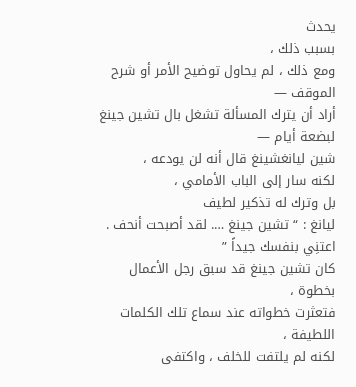يحدث
بسبب ذلك ،
ومع ذلك ، لم يحاول توضيح الأمر أو شرح الموقف —
أراد أن يترك المسألة تشغل بال تشين جينغ لبضعة أيام —
شين ليانغشينغ قال أنه لن يودعه ،
لكنه سار إلى الباب الأمامي ،
بل وترك له تذكير لطيف
ليانغ : “ تشين جينغ …. لقد أصبحت أنحف .
اعتنِي بنفسك جيداً ”
كان تشين جينغ قد سبق رجل الأعمال بخطوة ،
فتعثرت خطواته عند سماع تلك الكلمات اللطيفة ،
لكنه لم يلتفت للخلف ، واكتفى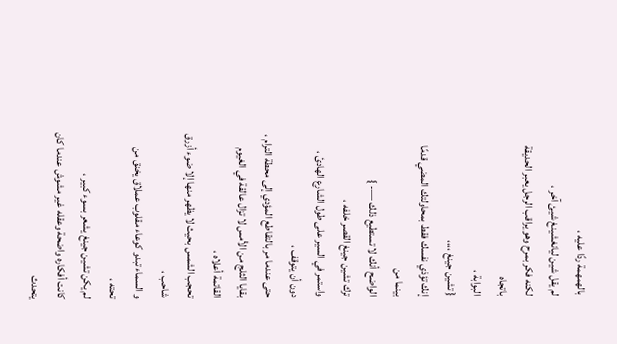بالهمهمة ردًا عليه ،
لم يقل شين ليانغشينغ شيئ آخر ،
لكنه فكر بمرح وهو يراقب الرجل يعبر الحديقة باتجاه
البوابة ،
{ تشين جينغ ،،،،
إنك تؤذي نفسك فقط بمحاولتك المضي قدمًا بينما من
الواضح أنك لا تستطيع ذلك —- }
ترك تشين جينغ القصر خلفه ،
واستمر في السير على طول الشارع الهادئ ،
دون أن يتوقف ،
حتى عندما مر بالتقاطع المؤدي إلى محطة الترام ،
بقايا الثلج من الأمس لا تزال عالقة في الغيوم القاتمة أعلاه ،
تحجب الشمس بحيث لا يظهر منها إلا ضوء أزرق شاحب ،
و السماء تبدو كوعاء مقلوب عملاق يخنق من تحته ،
لم يكن تشين جينغ يشعر بسوء كبير ،
كانت أفكاره واضحة وعقله غير مشوش عندما كان يتحدث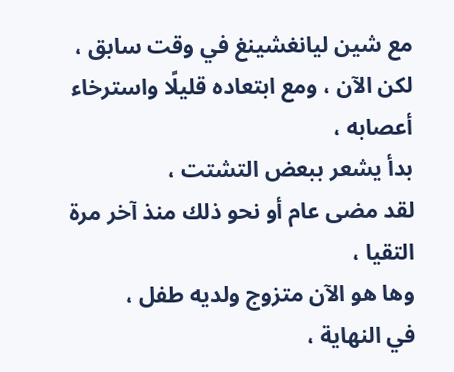مع شين ليانغشينغ في وقت سابق ،
لكن الآن ، ومع ابتعاده قليلًا واسترخاء أعصابه ،
بدأ يشعر ببعض التشتت ،
لقد مضى عام أو نحو ذلك منذ آخر مرة التقيا ،
وها هو الآن متزوج ولديه طفل ،
في النهاية ،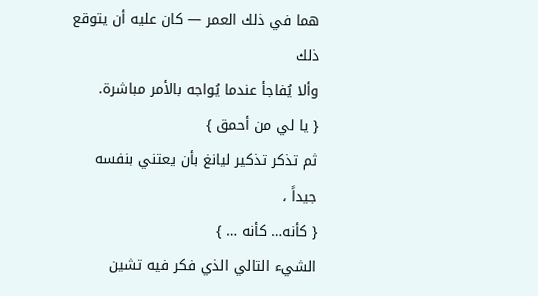هما في ذلك العمر — كان عليه أن يتوقع ذلك
وألا يُفاجأ عندما يُواجه بالأمر مباشرة.
{ يا لي من أحمق }
ثم تذكر تذكير ليانغ بأن يعتني بنفسه جيداً ،
{ كأنه… كأنه … }
الشيء التالي الذي فكر فيه تشين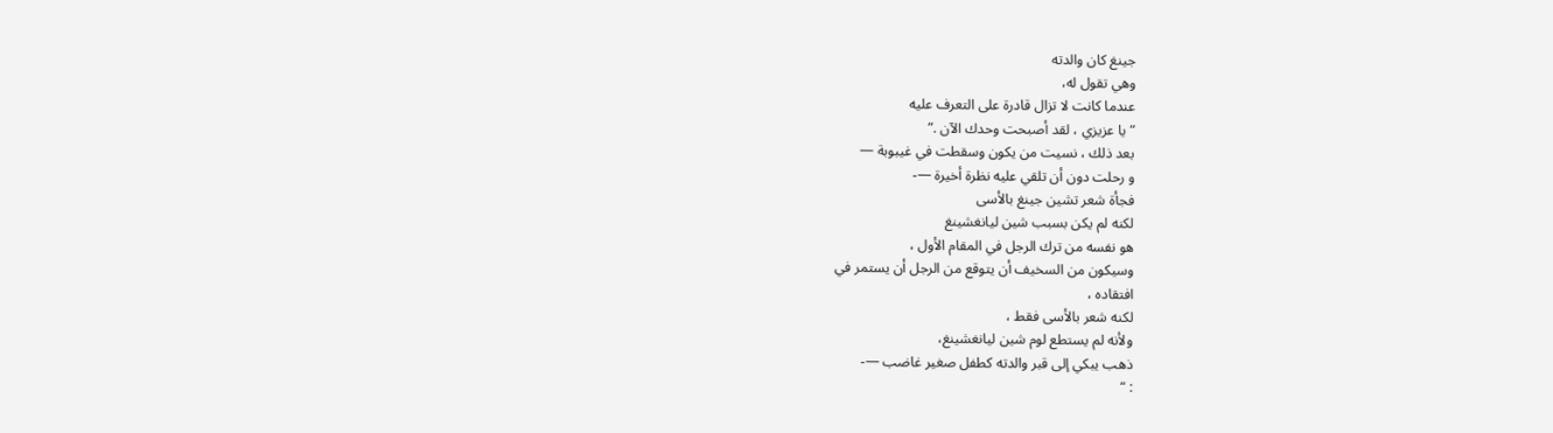جينغ كان والدته
وهي تقول له،
عندما كانت لا تزال قادرة على التعرف عليه
“ يا عزيزي ، لقد أصبحت وحدك الآن .”
بعد ذلك ، نسيت من يكون وسقطت في غيبوبة —
و رحلت دون أن تلقي عليه نظرة أخيرة —-
فجأة شعر تشين جينغ بالأسى
لكنه لم يكن بسبب شين ليانغشينغ
هو نفسه من ترك الرجل في المقام الأول ،
وسيكون من السخيف أن يتوقع من الرجل أن يستمر في
افتقاده ،
لكنه شعر بالأسى فقط ،
ولأنه لم يستطع لوم شين ليانغشينغ،
ذهب يبكي إلى قبر والدته كطفل صغير غاضب —-
: “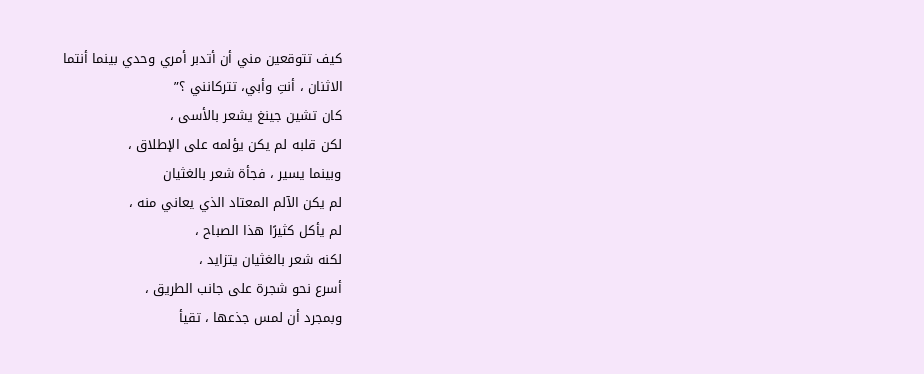كيف تتوقعين مني أن أتدبر أمري وحدي بينما أنتما
الاثنان ، أنتِ وأبي، تتركانني ؟”
كان تشين جينغ يشعر بالأسى ،
لكن قلبه لم يكن يؤلمه على الإطلاق ،
وبينما يسير ، فجأة شعر بالغثيان
لم يكن الآلم المعتاد الذي يعاني منه ،
لم يأكل كثيرًا هذا الصباح ،
لكنه شعر بالغثيان يتزايد ،
أسرع نحو شجرة على جانب الطريق ،
وبمجرد أن لمس جذعها ، تقيأ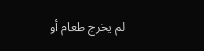لم يخرج طعام أو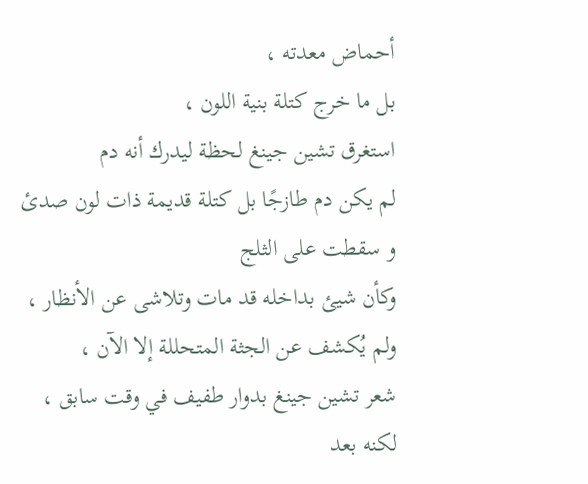أحماض معدته ،
بل ما خرج كتلة بنية اللون ،
استغرق تشين جينغ لحظة ليدرك أنه دم
لم يكن دم طازجًا بل كتلة قديمة ذات لون صدئ
و سقطت على الثلج
وكأن شيئ بداخله قد مات وتلاشى عن الأنظار ،
ولم يُكشف عن الجثة المتحللة إلا الآن ،
شعر تشين جينغ بدوار طفيف في وقت سابق ،
لكنه بعد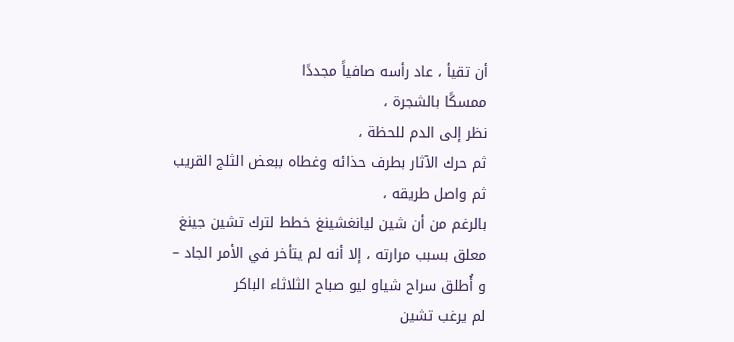أن تقيأ ، عاد رأسه صافياً مجددًا
ممسكًا بالشجرة ،
نظر إلى الدم للحظة ،
ثم حرك الآثار بطرف حذائه وغطاه ببعض الثلج القريب
ثم واصل طريقه ،
بالرغم من أن شين ليانغشينغ خطط لترك تشين جينغ
معلق بسبب مرارته ، إلا أنه لم يتأخر في الأمر الجاد –
و أُطلق سراح شياو ليو صباح الثلاثاء الباكر
لم يرغب تشين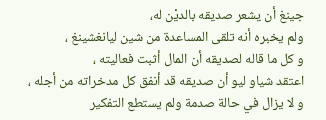جينغ أن يشعر صديقه بالديْن له،
ولم يخبره أنه تلقى المساعدة من شين ليانغشينغ ،
و كل ما قاله لصديقه أن المال أثبت فعاليته ،
اعتقد شياو ليو أن صديقه قد أنفق كل مدخراته من أجله ،
و لا يزال في حالة صدمة ولم يستطع التفكير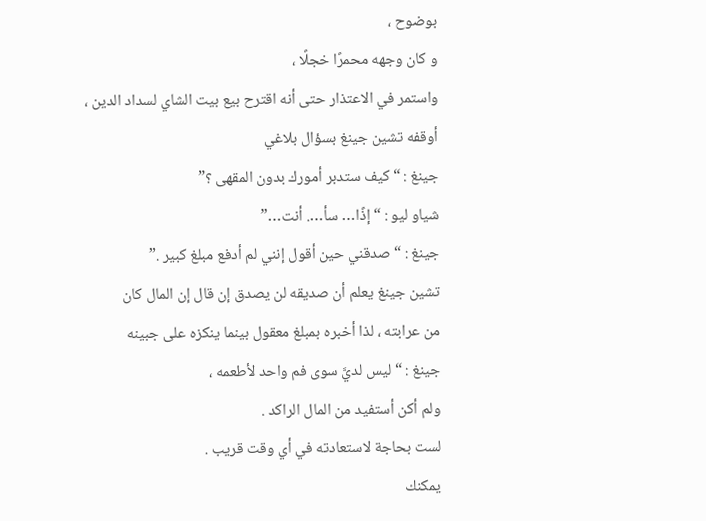بوضوح ،
و كان وجهه محمرًا خجلًا ،
واستمر في الاعتذار حتى أنه اقترح بيع بيت الشاي لسداد الدين ،
أوقفه تشين جينغ بسؤال بلاغي
جينغ : “ كيف ستدبر أمورك بدون المقهى ؟”
شياو ليو : “ إذًا… سأ…. أنت…”
جينغ : “ صدقني حين أقول إنني لم أدفع مبلغ كبير .”
تشين جينغ يعلم أن صديقه لن يصدق إن قال إن المال كان
من عرابته ، لذا أخبره بمبلغ معقول بينما ينكزه على جبينه
جينغ : “ ليس لديَّ سوى فم واحد لأطعمه ،
ولم أكن أستفيد من المال الراكد .
لست بحاجة لاستعادته في أي وقت قريب .
يمكنك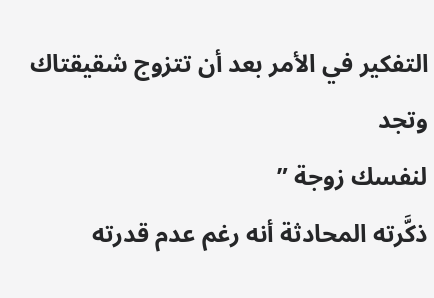التفكير في الأمر بعد أن تتزوج شقيقتاك وتجد
لنفسك زوجة ”
ذكَّرته المحادثة أنه رغم عدم قدرته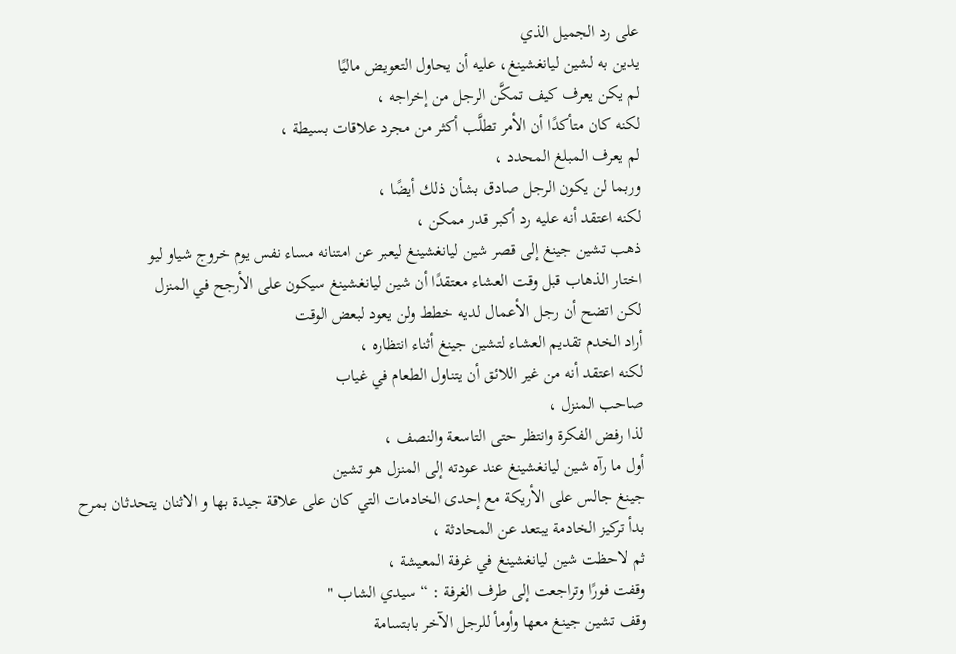على رد الجميل الذي
يدين به لشين ليانغشينغ، عليه أن يحاول التعويض ماليًا
لم يكن يعرف كيف تمكَّن الرجل من إخراجه ،
لكنه كان متأكدًا أن الأمر تطلَّب أكثر من مجرد علاقات بسيطة ،
لم يعرف المبلغ المحدد ،
وربما لن يكون الرجل صادق بشأن ذلك أيضًا ،
لكنه اعتقد أنه عليه رد أكبر قدر ممكن ،
ذهب تشين جينغ إلى قصر شين ليانغشينغ ليعبر عن امتنانه مساء نفس يوم خروج شياو ليو
اختار الذهاب قبل وقت العشاء معتقدًا أن شين ليانغشينغ سيكون على الأرجح في المنزل
لكن اتضح أن رجل الأعمال لديه خطط ولن يعود لبعض الوقت
أراد الخدم تقديم العشاء لتشين جينغ أثناء انتظاره ،
لكنه اعتقد أنه من غير اللائق أن يتناول الطعام في غياب
صاحب المنزل ،
لذا رفض الفكرة وانتظر حتى التاسعة والنصف ،
أول ما رآه شين ليانغشينغ عند عودته إلى المنزل هو تشين
جينغ جالس على الأريكة مع إحدى الخادمات التي كان على علاقة جيدة بها و الاثنان يتحدثان بمرح
بدأ تركيز الخادمة يبتعد عن المحادثة ،
ثم لاحظت شين ليانغشينغ في غرفة المعيشة ،
وقفت فورًا وتراجعت إلى طرف الغرفة : “ سيدي الشاب "
وقف تشين جينغ معها وأومأ للرجل الآخر بابتسامة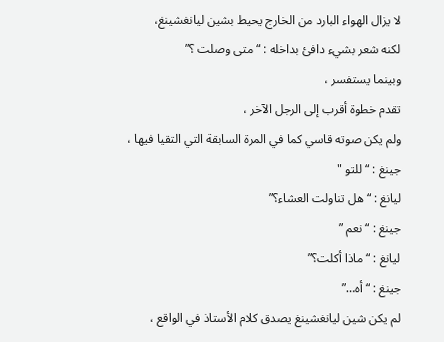لا يزال الهواء البارد من الخارج يحيط بشين ليانغشينغ،
لكنه شعر بشيء دافئ بداخله : “ متى وصلت ؟”
وبينما يستفسر ،
تقدم خطوة أقرب إلى الرجل الآخر ،
ولم يكن صوته قاسي كما في المرة السابقة التي التقيا فيها ،
جينغ : “ للتو "
ليانغ : “ هل تناولت العشاء؟”
جينغ : “ نعم ”
ليانغ : “ ماذا أكلت؟”
جينغ : “ أه…”
لم يكن شين ليانغشينغ يصدق كلام الأستاذ في الواقع ،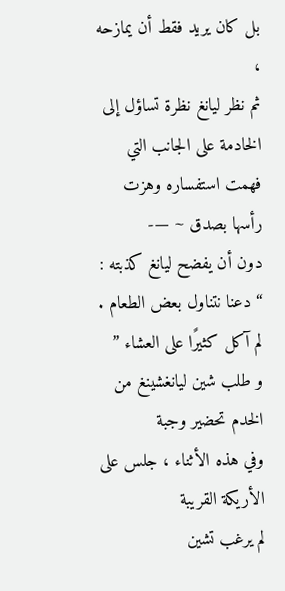بل كان يريد فقط أن يمازحه ،
ثم نظر ليانغ نظرة تساؤل إلى الخادمة على الجانب التي
فهمت استفساره وهزت رأسها بصدق ~ —-
دون أن يفضح ليانغ كذبته : “ دعنا نتناول بعض الطعام .
لم آكل كثيرًا على العشاء ”
و طلب شين ليانغشينغ من الخدم تحضير وجبة
وفي هذه الأثناء ، جلس على الأريكة القريبة
لم يرغب تشين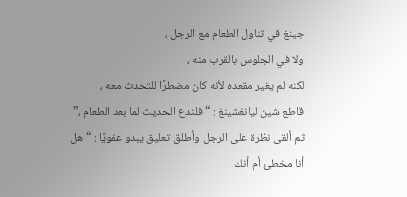جينغ في تناول الطعام مع الرجل ،
ولا في الجلوس بالقرب منه ،
لكنه لم يغير مقعده لأنه كان مضطرًا للتحدث معه ،
قاطع شين ليانغشينغ : “ فلندع الحديث لما بعد الطعام ،”
ثم ألقى نظرة على الرجل وأطلق تعليق يبدو عفويًا : “ هل
أنا مخطئ أم أنك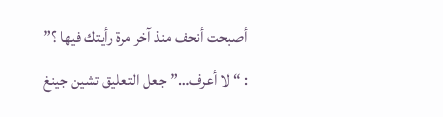أصبحت أنحف منذ آخر مرة رأيتك فيها ؟”
: “ لا أعرف…” جعل التعليق تشين جينغ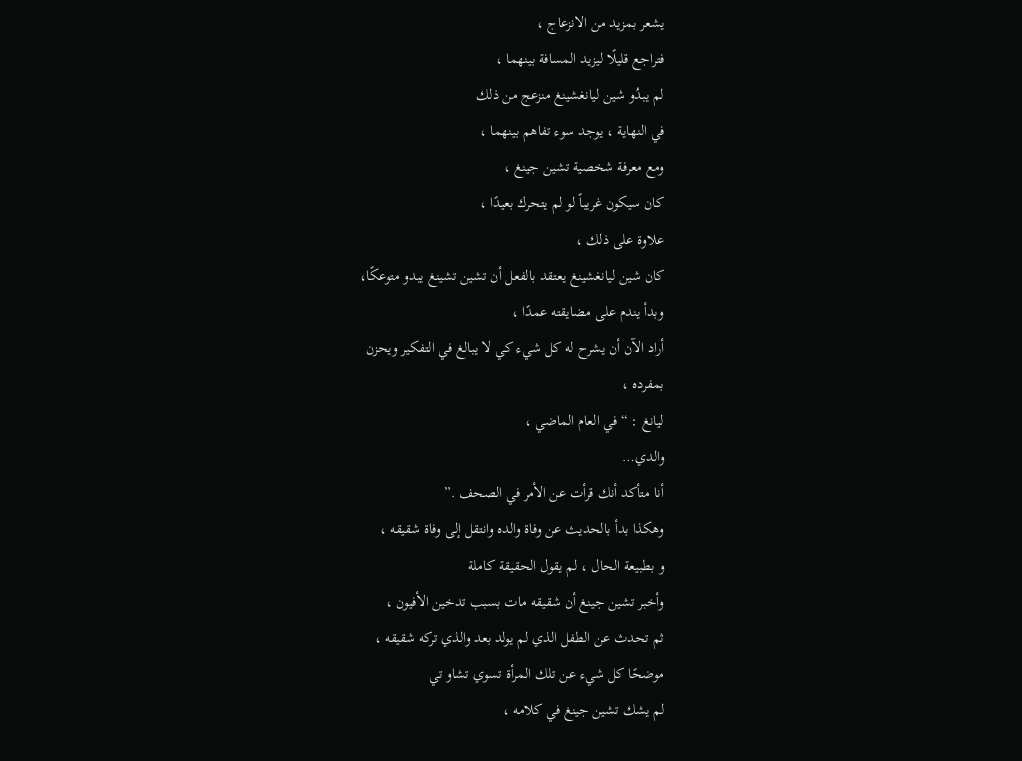يشعر بمزيد من الانزعاج ،
فتراجع قليلًا ليزيد المسافة بينهما ،
لم يبدُو شين ليانغشينغ منزعج من ذلك
في النهاية ، يوجد سوء تفاهم بينهما ،
ومع معرفة شخصية تشين جينغ ،
كان سيكون غريباً لو لم يتحرك بعيدًا ،
علاوة على ذلك ،
كان شين ليانغشينغ يعتقد بالفعل أن تشين تشينغ يبدو متوعكًا،
وبدأ يندم على مضايقته عمدًا ،
أراد الآن أن يشرح له كل شيء كي لا يبالغ في التفكير ويحزن
بمفرده ،
ليانغ : “ في العام الماضي ،
والدي…
أنا متأكد أنك قرأت عن الأمر في الصحف .”
وهكذا بدأ بالحديث عن وفاة والده وانتقل إلى وفاة شقيقه ،
و بطبيعة الحال ، لم يقول الحقيقة كاملة
وأخبر تشين جينغ أن شقيقه مات بسبب تدخين الأفيون ،
ثم تحدث عن الطفل الذي لم يولد بعد والذي تركه شقيقه ،
موضحًا كل شيء عن تلك المرأة تسوي تشاو تي
لم يشك تشين جينغ في كلامه ،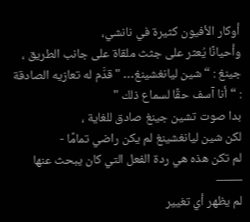أوكار الأفيون كثيرة في نانشي،
وأحيانًا يُعثر على جثث ملقاة على جانب الطريق ،
جينغ : “ شين ليانغشينغ… " قدَّم له تعازيه الصادقة : “ أنا آسف حقًا لسماع ذلك "
بدا صوت تشين جينغ صادق للغاية ،
لكن شين ليانغشينغ لم يكن راضي تمامًا -
لم تكن هذه هي ردة الفعل التي كان يبحث عنها ——
لم يظهر أي تغيير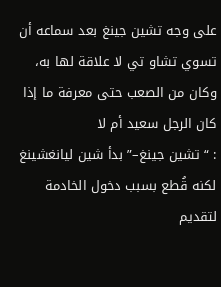على وجه تشين جينغ بعد سماعه أن
تسوي تشاو تي لا علاقة لها به،
وكان من الصعب حتى معرفة ما إذا كان الرجل سعيد أم لا
: “ تشين جينغ–” بدأ شين ليانغشينغ لكنه قُطع بسبب دخول الخادمة لتقديم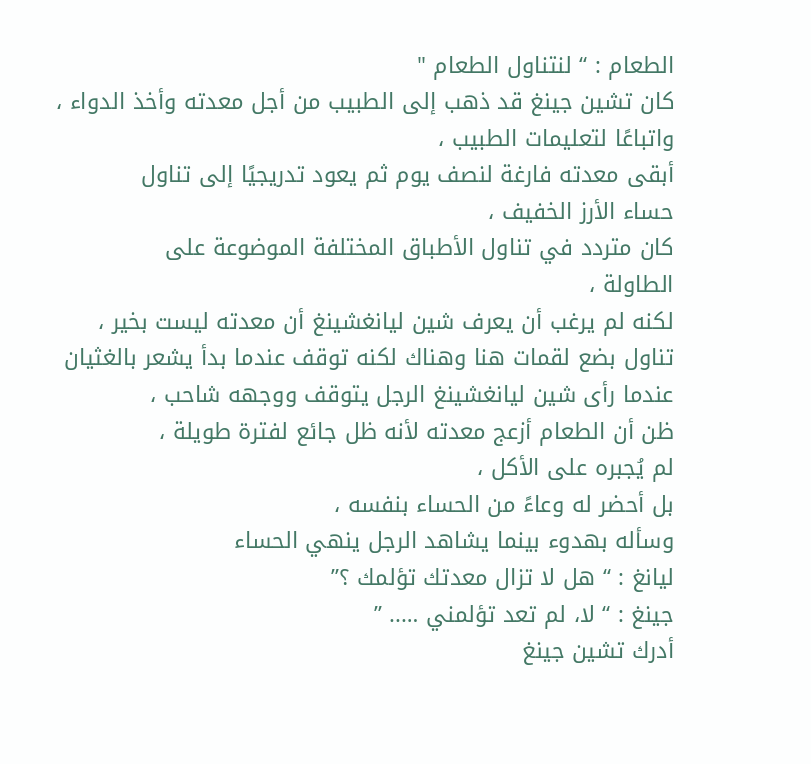الطعام : “ لنتناول الطعام "
كان تشين جينغ قد ذهب إلى الطبيب من أجل معدته وأخذ الدواء ،
واتباعًا لتعليمات الطبيب ،
أبقى معدته فارغة لنصف يوم ثم يعود تدريجيًا إلى تناول
حساء الأرز الخفيف ،
كان متردد في تناول الأطباق المختلفة الموضوعة على
الطاولة ،
لكنه لم يرغب أن يعرف شين ليانغشينغ أن معدته ليست بخير ،
تناول بضع لقمات هنا وهناك لكنه توقف عندما بدأ يشعر بالغثيان
عندما رأى شين ليانغشينغ الرجل يتوقف ووجهه شاحب ،
ظن أن الطعام أزعج معدته لأنه ظل جائع لفترة طويلة ،
لم يُجبره على الأكل ،
بل أحضر له وعاءً من الحساء بنفسه ،
وسأله بهدوء بينما يشاهد الرجل ينهي الحساء
ليانغ : “ هل لا تزال معدتك تؤلمك ؟”
جينغ : “ لا، لم تعد تؤلمني ….. ”
أدرك تشين جينغ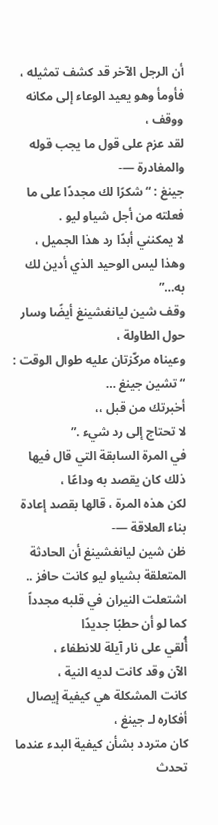أن الرجل الآخر قد كشف تمثيله ،
فأومأ وهو يعيد الوعاء إلى مكانه ووقف ،
لقد عزم على قول ما يجب قوله والمغادرة —-
جينغ : “ شكرًا لك مجددًا على ما فعلته من أجل شياو ليو .
لا يمكنني أبدًا رد هذا الجميل ،
وهذا ليس الوحيد الذي أدين لك به…”
وقف شين ليانغشينغ أيضًا وسار حول الطاولة ،
وعيناه مركّزتان عليه طوال الوقت : “ تشين جينغ …
أخبرتك من قبل ،،
لا تحتاج إلى رد شيء .”
في المرة السابقة التي قال فيها ذلك كان يقصد به وداعًا ،
لكن هذه المرة ، قالها بقصد إعادة بناء العلاقة —-
ظن شين ليانغشينغ أن الحادثة المتعلقة بشياو ليو كانت حافز ..
اشتعلت النيران في قلبه مجدداً كما لو أن حطبًا جديدًا
أُلقي على نار آيلة للانطفاء ،
الآن وقد كانت لديه النية ،
كانت المشكلة هي كيفية إيصال أفكاره لـ جينغ ،
كان متردد بشأن كيفية البدء عندما تحدث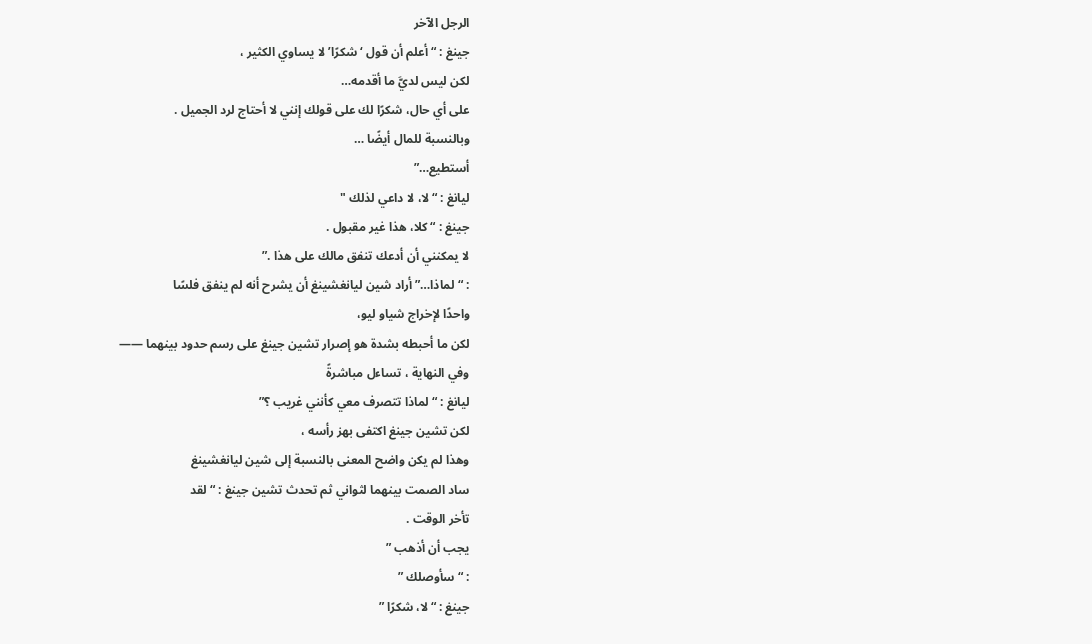الرجل الآخر
جينغ : “ أعلم أن قول ‘شكرًا’ لا يساوي الكثير ،
لكن ليس لديَّ ما أقدمه…
على أي حال، شكرًا لك على قولك إنني لا أحتاج لرد الجميل .
وبالنسبة للمال أيضًا …
أستطيع…”
ليانغ : “ لا، لا داعي لذلك "
جينغ : “ كلا، هذا غير مقبول .
لا يمكنني أن أدعك تنفق مالك على هذا .”
: “ لماذا…” أراد شين ليانغشينغ أن يشرح أنه لم ينفق فلسًا
واحدًا لإخراج شياو ليو،
لكن ما أحبطه بشدة هو إصرار تشين جينغ على رسم حدود بينهما ——
وفي النهاية ، تساءل مباشرةً
ليانغ : “ لماذا تتصرف معي كأنني غريب ؟”
لكن تشين جينغ اكتفى بهز رأسه ،
وهذا لم يكن واضح المعنى بالنسبة إلى شين ليانغشينغ
ساد الصمت بينهما لثواني ثم تحدث تشين جينغ : “ لقد
تأخر الوقت .
يجب أن أذهب ”
: “ سأوصلك ”
جينغ : “ لا، شكرًا ”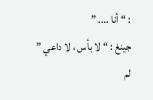: “ أنا …. ”
جينغ : “ لا بأس ، لا داعي ”
لم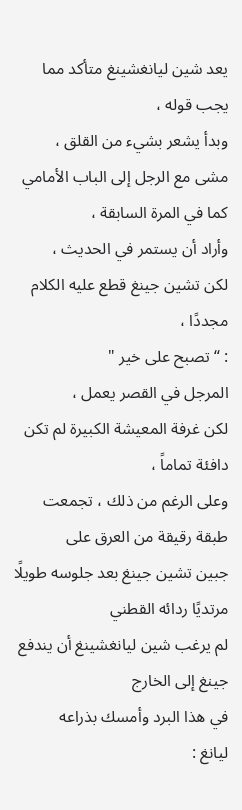يعد شين ليانغشينغ متأكد مما يجب قوله ،
وبدأ يشعر بشيء من القلق ،
مشى مع الرجل إلى الباب الأمامي كما في المرة السابقة ،
وأراد أن يستمر في الحديث ،
لكن تشين جينغ قطع عليه الكلام مجددًا ،
: “ تصبح على خير "
المرجل في القصر يعمل ،
لكن غرفة المعيشة الكبيرة لم تكن دافئة تماماً ،
وعلى الرغم من ذلك ، تجمعت طبقة رقيقة من العرق على
جبين تشين جينغ بعد جلوسه طويلًا مرتديًا ردائه القطني
لم يرغب شين ليانغشينغ أن يندفع جينغ إلى الخارج
في هذا البرد وأمسك بذراعه
ليانغ :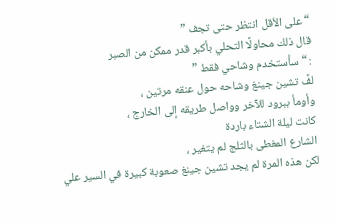“ على الأقل انتظر حتى تجف ”
قال ذلك محاولًا التحلي بأكبر قدر ممكن من الصبر
: “ سأستخدم وشاحي فقط ”
لفَّ تشين جينغ وشاحه حول عنقه مرتين ،
وأومأ ببرود للآخر وواصل طريقه إلى الخارج ،
كانت ليلة الشتاء باردة
الشارع المغطى بالثلج لم يتغير ،
لكن هذه المرة لم يجد تشين جينغ صعوبة كبيرة في السير علي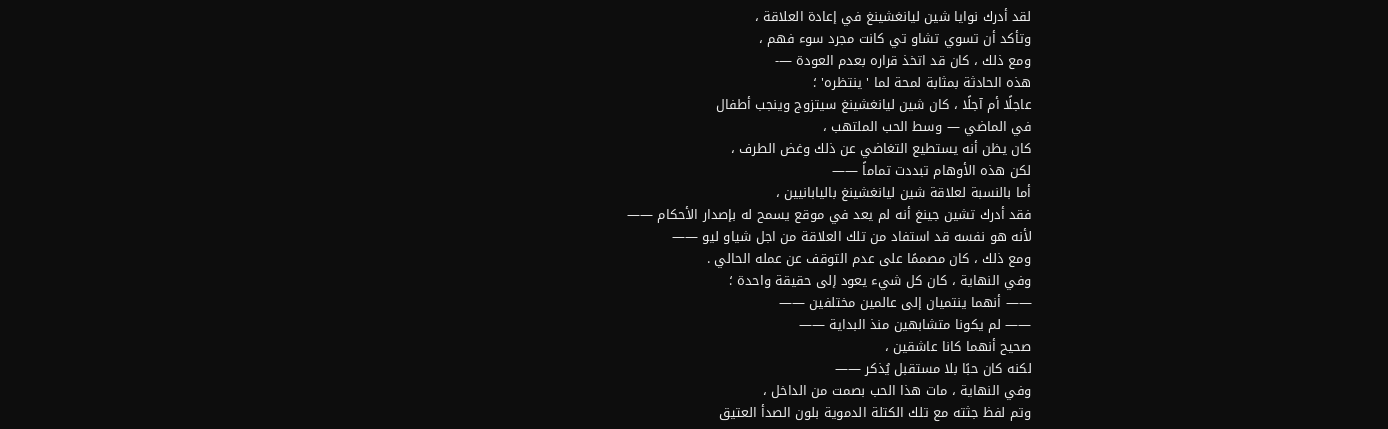لقد أدرك نوايا شين ليانغشينغ في إعادة العلاقة ،
وتأكد أن تسوي تشاو تي كانت مجرد سوء فهم ،
ومع ذلك ، كان قد اتخذ قراره بعدم العودة —-
هذه الحادثة بمثابة لمحة لما ' ينتظره' ؛
عاجلًا أم آجلًا ، كان شين ليانغشينغ سيتزوج وينجب أطفال
في الماضي — وسط الحب الملتهب ،
كان يظن أنه يستطيع التغاضي عن ذلك وغض الطرف ،
لكن هذه الأوهام تبددت تماماً ——
أما بالنسبة لعلاقة شين ليانغشينغ باليابانيين ،
فقد أدرك تشين جينغ أنه لم يعد في موقع يسمح له بإصدار الأحكام ——
لأنه هو نفسه قد استفاد من تلك العلاقة من اجل شياو ليو ——
ومع ذلك ، كان مصممًا على عدم التوقف عن عمله الحالي .
وفي النهاية ، كان كل شيء يعود إلى حقيقة واحدة ؛
—— أنهما ينتميان إلى عالمين مختلفين ——
—— لم يكونا متشابهين منذ البداية ——
صحيح أنهما كانا عاشقين ،
لكنه كان حبًا بلا مستقبل يُذكر ——
وفي النهاية ، مات هذا الحب بصمت من الداخل ،
وتم لفظ جثته مع تلك الكتلة الدموية بلون الصدأ العتيق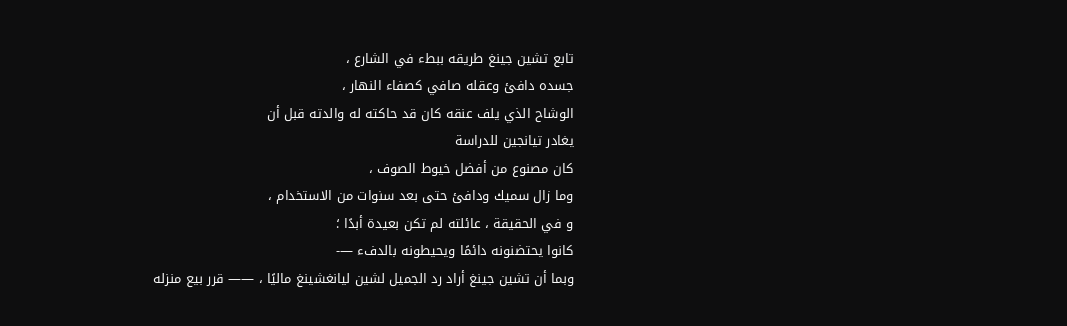تابع تشين جينغ طريقه ببطء في الشارع ،
جسده دافئ وعقله صافي كصفاء النهار ،
الوشاح الذي يلف عنقه كان قد حاكته له والدته قبل أن
يغادر تيانجين للدراسة
كان مصنوع من أفضل خيوط الصوف ،
وما زال سميك ودافئ حتى بعد سنوات من الاستخدام ،
و في الحقيقة ، عائلته لم تكن بعيدة أبدًا ؛
كانوا يحتضنونه دائمًا ويحيطونه بالدفء —-
وبما أن تشين جينغ أراد رد الجميل لشين ليانغشينغ ماليًا ، —— قرر بيع منزله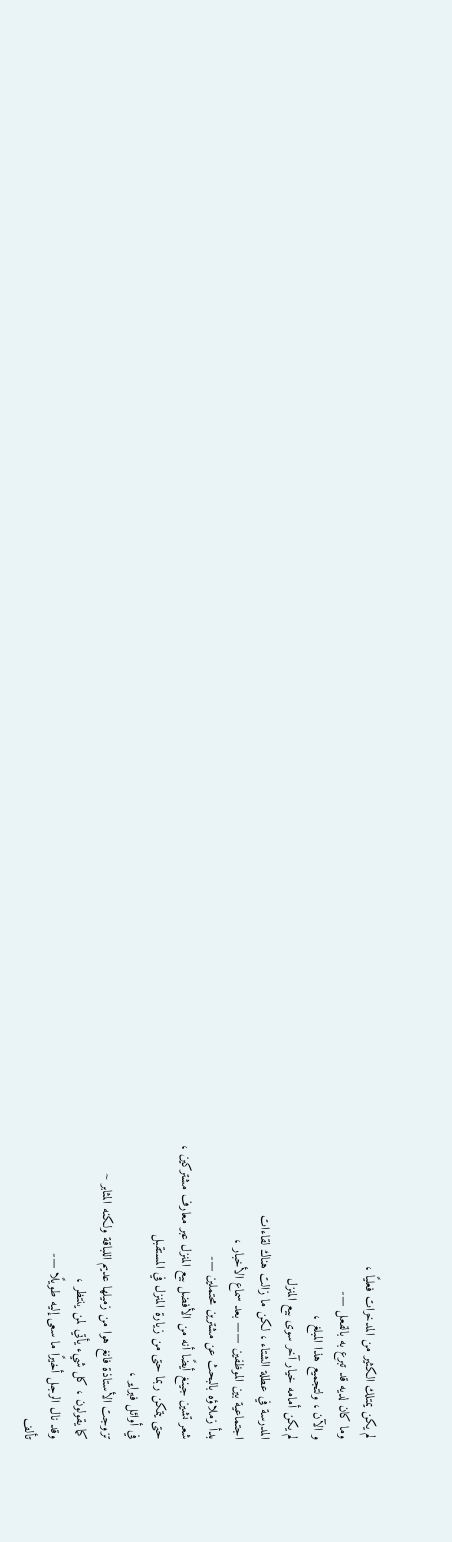لم يكن يمتلك الكثير من المدخرات فعليًا ،
وما كان لديه قد تبرع به بالفعل —-
و الآن ، ولتجميع هذا المبلغ ،
لم يكن أمامه خيار آخر سوى بيع المنزل
المدرسة في عطلة الشتاء ، لكن ما زالت هناك لقاءات
اجتماعية بين الموظفين —— بعد سماع الأخبار ،
بدأ زملاؤه بالبحث عن مشترين محتملين —-
شعر تشين جينغ أيضًا أنه من الأفضل بيع المنزل عبر معارف مشتركين ،
حتى يتمكن ربما حتى من زيارة المنزل في المستقبل
في أوائل فبراير ،
تزوجت الأستاذة فانغ هوا من زميلها عديم اللباقة ولكنه المثابر ~
كما يقولون ، كل شيء يأتي لمن ينتظر ،
وقد نال الرجل أخيرًا ما سعى إليه طويلًا —-
تألف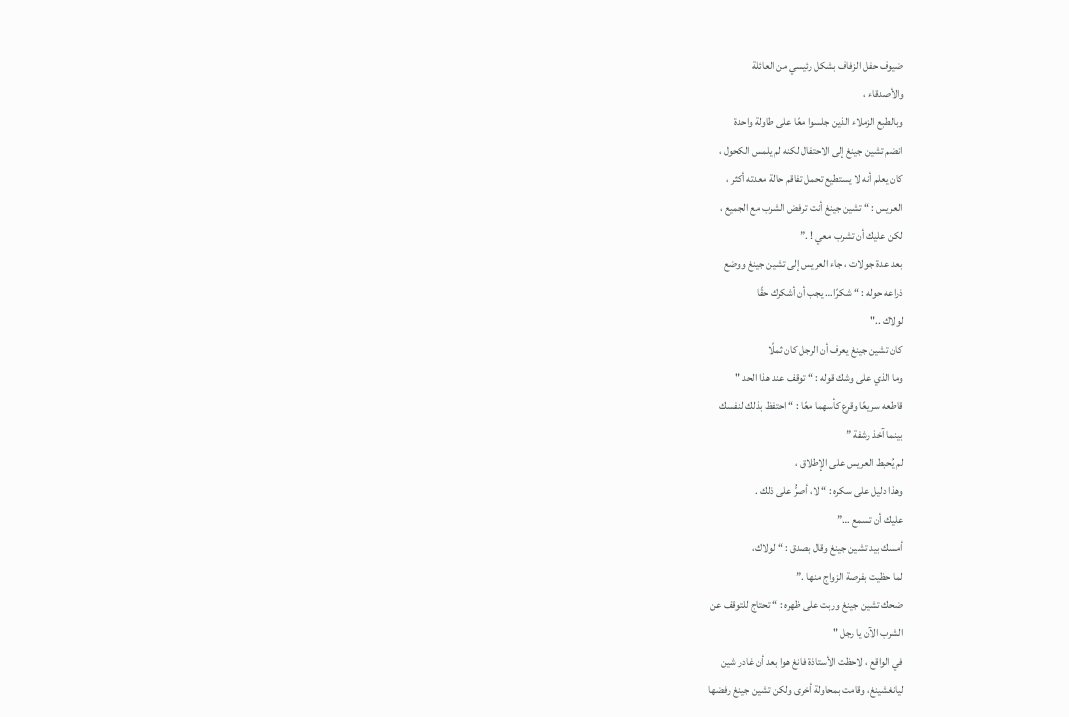ضيوف حفل الزفاف بشكل رئيسي من العائلة
والأصدقاء ،
وبالطبع الزملاء الذين جلسوا معًا على طاولة واحدة
انضم تشين جينغ إلى الاحتفال لكنه لم يلمس الكحول ،
كان يعلم أنه لا يستطيع تحمل تفاقم حالة معدته أكثر ،
العريس : “ تشين جينغ أنت ترفض الشرب مع الجميع ،
لكن عليك أن تشرب معي ! .”
بعد عدة جولات ، جاء العريس إلى تشين جينغ ووضع
ذراعه حوله : “ شكرًا… يجب أن أشكرك حقًا
لولاك .."
كان تشين جينغ يعرف أن الرجل كان ثملًا
وما الذي على وشك قوله : “ توقف عند هذا الحد "
قاطعه سريعًا وقرع كأسهما معًا : “ احتفظ بذلك لنفسك
بينما آخذ رشفة ”
لم يُحبط العريس على الإطلاق ،
وهذا دليل على سكره : “ لا، أصرُّ على ذلك .
عليك أن تسمع …”
أمسك بيد تشين جينغ وقال بصدق : “ لولاك،
لما حظيت بفرصة الزواج منها .”
ضحك تشين جينغ وربت على ظهره : “ تحتاج للتوقف عن
الشرب الآن يا رجل "
في الواقع ، لاحظت الأستاذة فانغ هوا بعد أن غادر شين
ليانغشينغ، وقامت بمحاولة أخرى ولكن تشين جينغ رفضها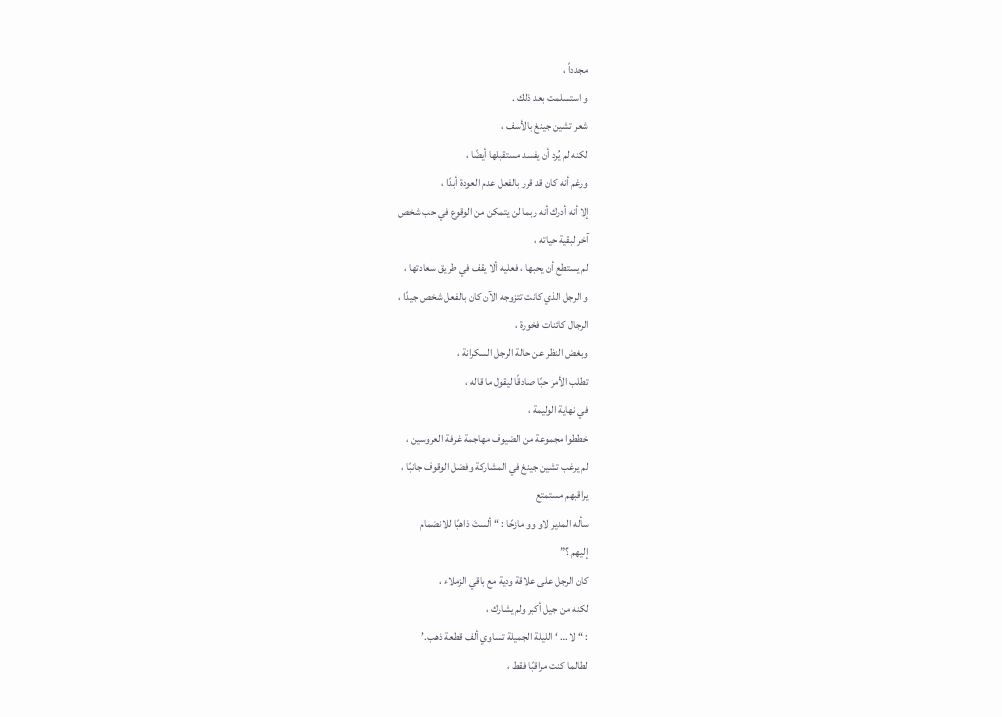مجدداً ،
و استسلمت بعد ذلك .
شعر تشين جينغ بالأسف ،
لكنه لم يُرد أن يفسد مستقبلها أيضًا ،
ورغم أنه كان قد قرر بالفعل عدم العودة أبدًا ،
إلا أنه أدرك أنه ربما لن يتمكن من الوقوع في حب شخص
آخر لبقية حياته ،
لم يستطع أن يحبها ، فعليه ألا يقف في طريق سعادتها ،
و الرجل الذي كانت تتزوجه الآن كان بالفعل شخص جيدًا ،
الرجال كائنات فخورة ،
وبغض النظر عن حالة الرجل السكرانة ،
تطلب الأمر حبًا صادقًا ليقول ما قاله ،
في نهاية الوليمة ،
خططوا مجموعة من الضيوف مهاجمة غرفة العروسين ،
لم يرغب تشين جينغ في المشاركة وفضل الوقوف جانبًا ،
يراقبهم مستمتع
سأله المدير لاو وو مازحًا : “ ألستَ ذاهبًا للانضمام
إليهم ؟”
كان الرجل على علاقة ودية مع باقي الزملاء ،
لكنه من جيل أكبر ولم يشارك ،
: “ لا … ‘ الليلة الجميلة تساوي ألف قطعة ذهب.’
لطالما كنت مراقبًا فقط ،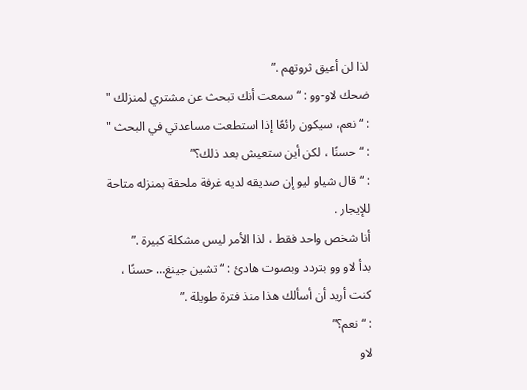لذا لن أعيق ثروتهم .”
ضحك لاو-وو : “ سمعت أنك تبحث عن مشتري لمنزلك "
: “ نعم، سيكون رائعًا إذا استطعت مساعدتي في البحث "
: “ حسنًا ، لكن أين ستعيش بعد ذلك؟”
: “ قال شياو ليو إن صديقه لديه غرفة ملحقة بمنزله متاحة
للإيجار .
أنا شخص واحد فقط ، لذا الأمر ليس مشكلة كبيرة .”
بدأ لاو وو بتردد وبصوت هادئ : “ تشين جينغ… حسنًا ،
كنت أريد أن أسألك هذا منذ فترة طويلة .”
: “ نعم؟”
لاو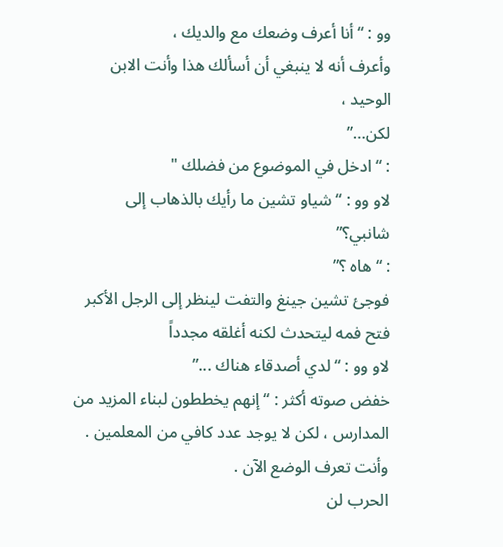وو : “ أنا أعرف وضعك مع والديك ،
وأعرف أنه لا ينبغي أن أسألك هذا وأنت الابن الوحيد ،
لكن…”
: “ ادخل في الموضوع من فضلك "
لاو وو : “ شياو تشين ما رأيك بالذهاب إلى شانبي؟”
: “ هاه ؟”
فوجئ تشين جينغ والتفت لينظر إلى الرجل الأكبر
فتح فمه ليتحدث لكنه أغلقه مجدداً
لاو وو : “ لدي أصدقاء هناك ...”
خفض صوته أكثر : “ إنهم يخططون لبناء المزيد من
المدارس ، لكن لا يوجد عدد كافي من المعلمين .
وأنت تعرف الوضع الآن .
الحرب لن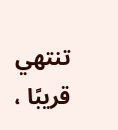تنتهي قريبًا ،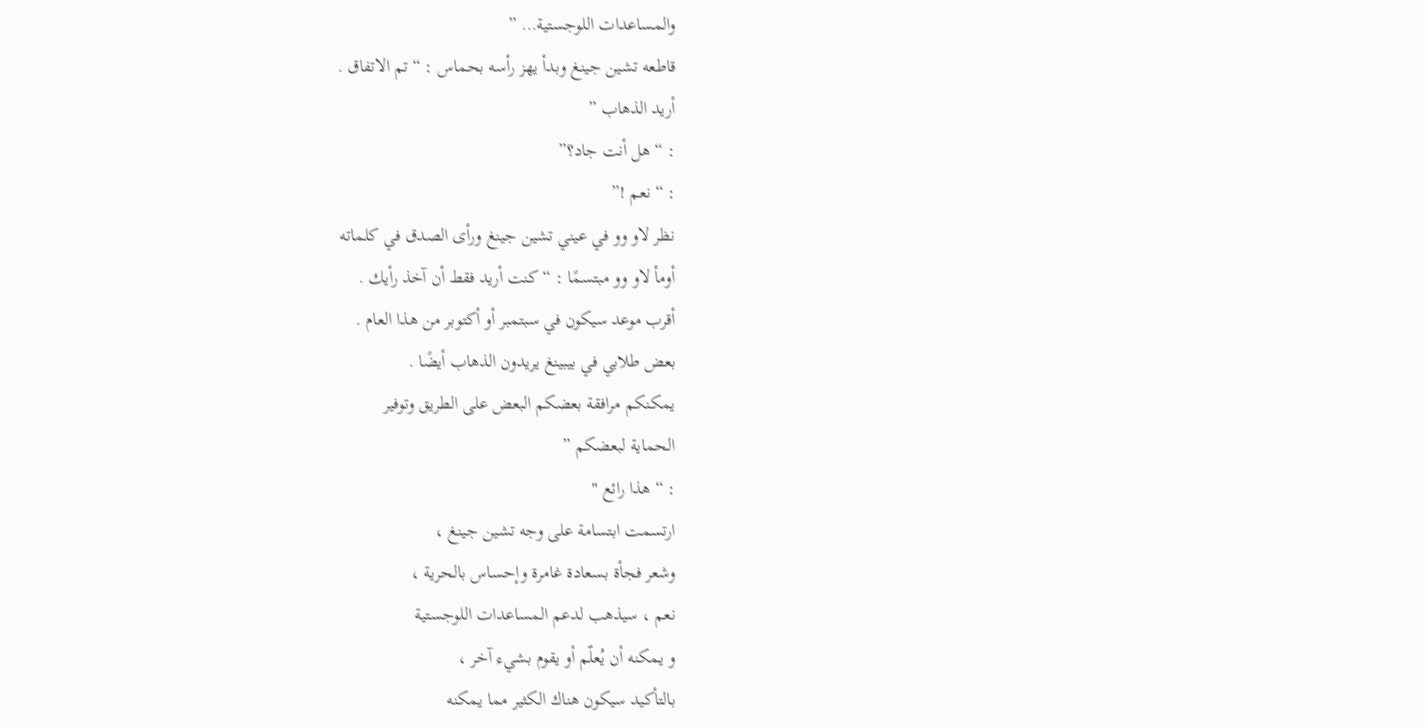والمساعدات اللوجستية… ”
قاطعه تشين جينغ وبدأ يهز رأسه بحماس : “ تم الاتفاق .
أريد الذهاب ”
: “ هل أنت جاد؟”
: “ نعم !”
نظر لاو وو في عيني تشين جينغ ورأى الصدق في كلماته
أومأ لاو وو مبتسمًا : “ كنت أريد فقط أن آخذ رأيك .
أقرب موعد سيكون في سبتمبر أو أكتوبر من هذا العام .
بعض طلابي في بيبينغ يريدون الذهاب أيضًا .
يمكنكم مرافقة بعضكم البعض على الطريق وتوفير
الحماية لبعضكم ”
: “ هذا رائع "
ارتسمت ابتسامة على وجه تشين جينغ ،
وشعر فجأة بسعادة غامرة وإحساس بالحرية ،
نعم ، سيذهب لدعم المساعدات اللوجستية
و يمكنه أن يُعلّم أو يقوم بشيء آخر ،
بالتأكيد سيكون هناك الكثير مما يمكنه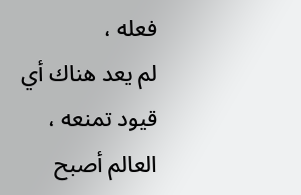فعله ،
لم يعد هناك أي قيود تمنعه ،
العالم أصبح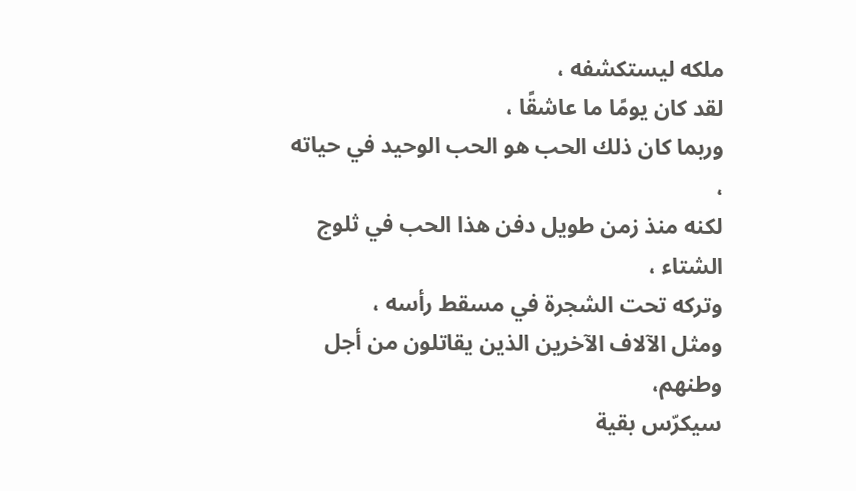ملكه ليستكشفه ،
لقد كان يومًا ما عاشقًا ،
وربما كان ذلك الحب هو الحب الوحيد في حياته ،
لكنه منذ زمن طويل دفن هذا الحب في ثلوج الشتاء ،
وتركه تحت الشجرة في مسقط رأسه ،
ومثل الآلاف الآخرين الذين يقاتلون من أجل وطنهم،
سيكرّس بقية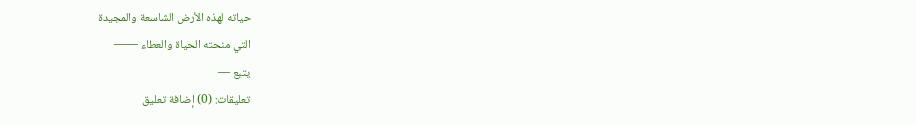حياته لهذه الأرض الشاسعة والمجيدة
التي منحته الحياة والعطاء ——
يتبع —
تعليقات: (0) إضافة تعليق